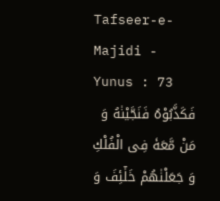Tafseer-e-Majidi - Yunus : 73
فَكَذَّبُوْهُ فَنَجَّیْنٰهُ وَ مَنْ مَّعَهٗ فِی الْفُلْكِ وَ جَعَلْنٰهُمْ خَلٰٓئِفَ وَ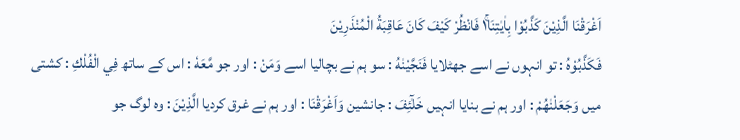اَغْرَقْنَا الَّذِیْنَ كَذَّبُوْا بِاٰیٰتِنَا١ۚ فَانْظُرْ كَیْفَ كَانَ عَاقِبَةُ الْمُنْذَرِیْنَ
فَكَذَّبُوْهُ : تو انہوں نے اسے جھٹلایا فَنَجَّيْنٰهُ : سو ہم نے بچالیا اسے وَمَنْ : اور جو مَّعَهٗ : اس کے ساتھ فِي الْفُلْكِ : کشتی میں وَجَعَلْنٰھُمْ : اور ہم نے بنایا انہیں خَلٰٓئِفَ : جانشین وَاَغْرَقْنَا : اور ہم نے غرق کردیا الَّذِيْنَ : وہ لوگ جو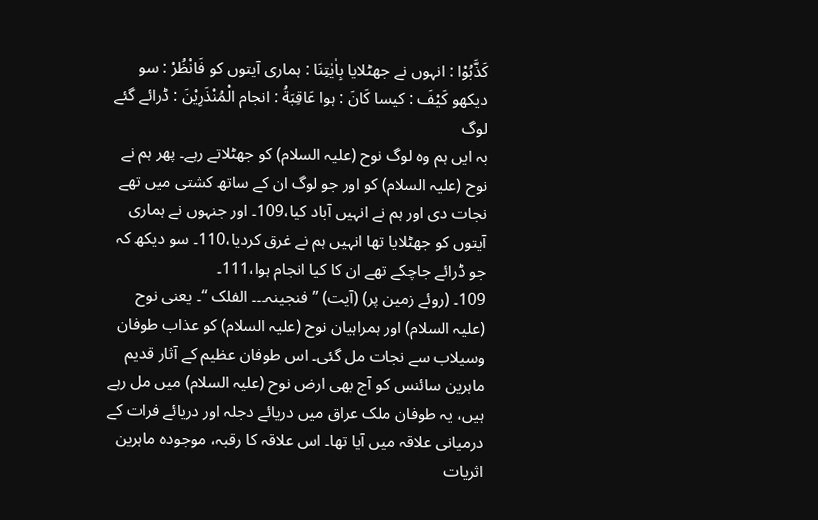كَذَّبُوْا : انہوں نے جھٹلایا بِاٰيٰتِنَا : ہماری آیتوں کو فَانْظُرْ : سو دیکھو كَيْفَ : کیسا كَانَ : ہوا عَاقِبَةُ : انجام الْمُنْذَرِيْنَ : ڈرائے گئے لوگ
بہ ایں ہم وہ لوگ نوح (علیہ السلام) کو جھٹلاتے رہے۔ پھر ہم نے نوح (علیہ السلام) کو اور جو لوگ ان کے ساتھ کشتی میں تھے نجات دی اور ہم نے انہیں آباد کیا،109۔ اور جنہوں نے ہماری آیتوں کو جھٹلایا تھا انہیں ہم نے غرق کردیا،110۔ سو دیکھ کہ جو ڈرائے جاچکے تھے ان کا کیا انجام ہوا،111۔
109۔ (روئے زمین پر) (آیت) ” فنجینہ۔۔۔ الفلک “۔ یعنی نوح (علیہ السلام) اور ہمراہیان نوح (علیہ السلام) کو عذاب طوفان وسیلاب سے نجات مل گئی۔ اس طوفان عظیم کے آثار قدیم ماہرین سائنس کو آج بھی ارض نوح (علیہ السلام) میں مل رہے ہیں، یہ طوفان ملک عراق میں دریائے دجلہ اور دریائے فرات کے درمیانی علاقہ میں آیا تھا۔ اس علاقہ کا رقبہ، موجودہ ماہرین اثریات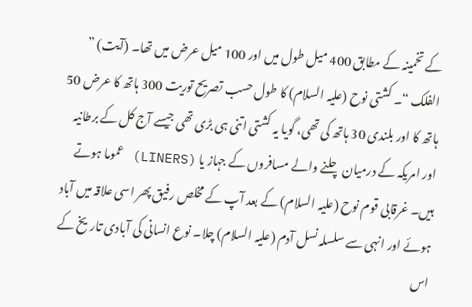کے تخمینہ کے مطابق 400 میل طول میں اور 100 میل عرض میں تھا۔ (آیت) ” الفلک “۔ کشتی نوح (علیہ السلام) کا طول حسب تصریح توریت 300 ہاتھ کا عرض 50 ہاتھ کا اور بلندی 30 ہاتھ کی تھی، گویا یہ کشتی اتنی ہی بڑی تھی جیسے آج کل کے برطانیہ اور امریکہ کے درمیان چلنے والے مسافروں کے جہاز یا (LINERS) عموما ہوتے ہیں۔ غرقابی قوم نوح (علیہ السلام) کے بعد آپ کے مخلص رفیق پھر اسی علاقہ میں آباد ہوئے اور انہی سے سلسلہ نسل آدم (علیہ السلام) چلا۔ نوع انسانی کی آبادی تاریخ کے اس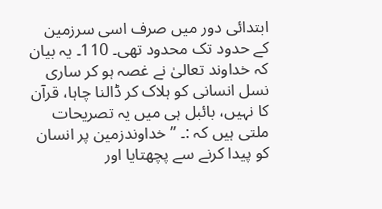ابتدائی دور میں صرف اسی سرزمین کے حدود تک محدود تھی۔ 110۔ یہ بیان کہ خداوند تعالیٰ نے غصہ ہو کر ساری نسل انسانی کو ہلاک کر ڈالنا چاہا، قرآن کا نہیں، بائبل ہی میں یہ تصریحات ملتی ہیں کہ :۔ ” خداوندزمین پر انسان کو پیدا کرنے سے پچھتایا اور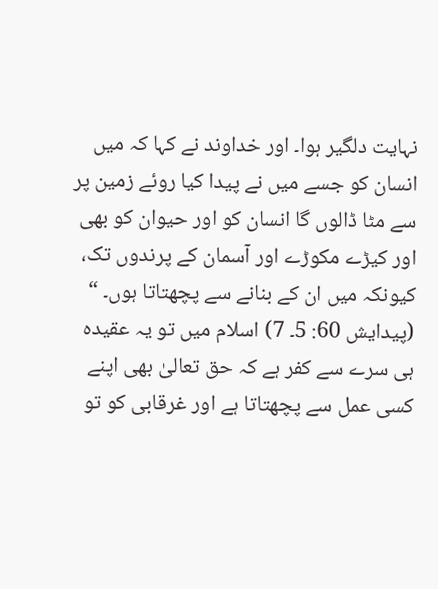نہایت دلگیر ہوا۔ اور خداوند نے کہا کہ میں انسان کو جسے میں نے پیدا کیا روئے زمین پر سے مٹا ڈالوں گا انسان کو اور حیوان کو بھی اور کیڑے مکوڑے اور آسمان کے پرندوں تک، کیونکہ میں ان کے بنانے سے پچھتاتا ہوں۔ “ (پیدایش 60: 5۔ 7) اسلام میں تو یہ عقیدہ ہی سرے سے کفر ہے کہ حق تعالیٰ بھی اپنے کسی عمل سے پچھتاتا ہے اور غرقابی کو تو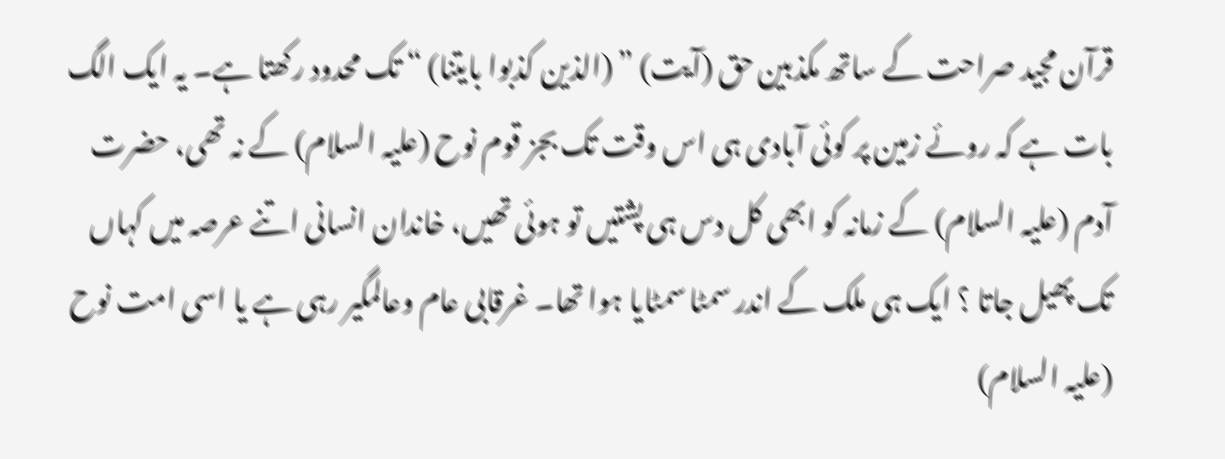قرآن مجید صراحت کے ساتھ مکذبین حق (آیت) ” (الذین کذبوا بایتنا) “ تک محدود رکھتا ہے۔ یہ ایک الگ بات ہے کہ روئے زمین پر کوئی آبادی ہی اس وقت تک بجز قوم نوح (علیہ السلام) کے نہ تھی، حضرت آدم (علیہ السلام) کے زمانہ کو ابھی کل دس ہی پشتیں تو ہوئی تھیں، خاندان انسانی اتنے عرصہ میں کہاں تک پھیل جاتا ؟ ایک ہی ملک کے اندر سمٹا سمٹایا ہوا تھا۔ غرقابی عام وعالمگیر رہی ہے یا اسی امت نوح (علیہ السلام)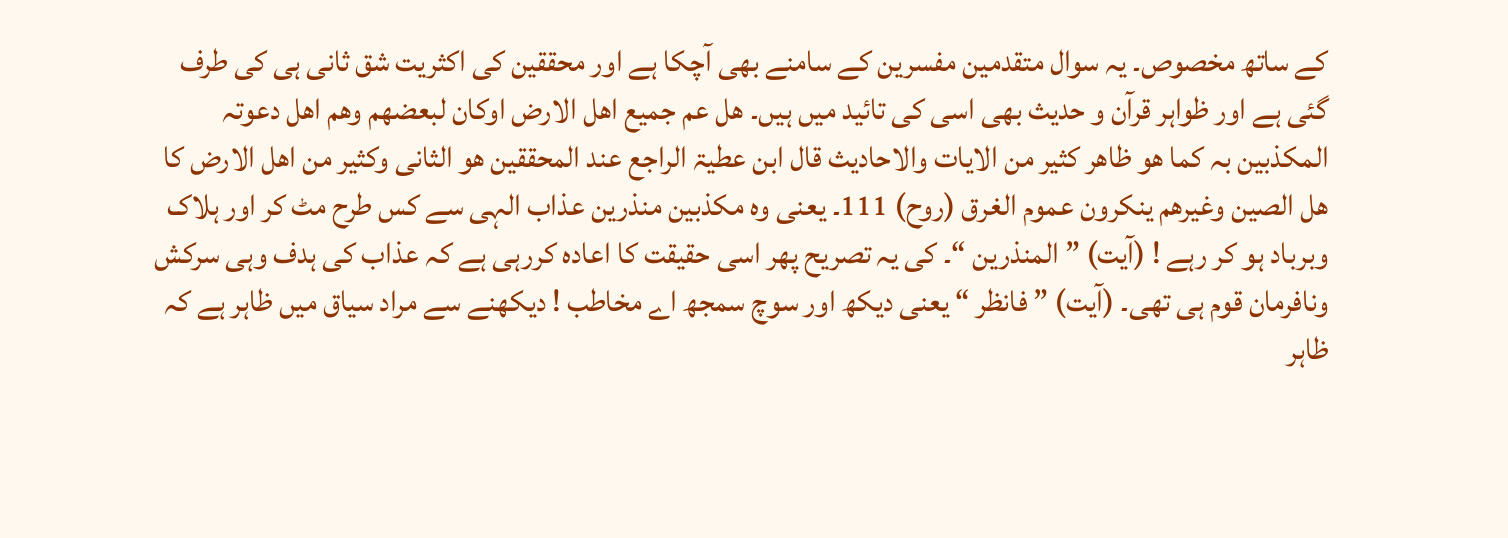کے ساتھ مخصوص۔ یہ سوال متقدمین مفسرین کے سامنے بھی آچکا ہے اور محققین کی اکثریت شق ثانی ہی کی طرف گئی ہے اور ظواہر قرآن و حدیث بھی اسی کی تائید میں ہیں۔ ھل عم جمیع اھل الارض اوکان لبعضھم وھم اھل دعوتہ المکذبین بہ کما ھو ظاھر کثیر من الایات والاحادیث قال ابن عطیۃ الراجع عند المحققین ھو الثانی وکثیر من اھل الارض کا ھل الصین وغیرھم ینکرون عموم الغرق (روح) 111۔ یعنی وہ مکذبین منذرین عذاب الہی سے کس طرح مٹ کر اور ہلاک وبرباد ہو کر رہے ! (آیت) ” المنذرین “۔ کی یہ تصریح پھر اسی حقیقت کا اعادہ کررہی ہے کہ عذاب کی ہدف وہی سرکش ونافرمان قوم ہی تھی۔ (آیت) ” فانظر “ یعنی دیکھ اور سوچ سمجھ اے مخاطب ! دیکھنے سے مراد سیاق میں ظاہر ہے کہ ظاہر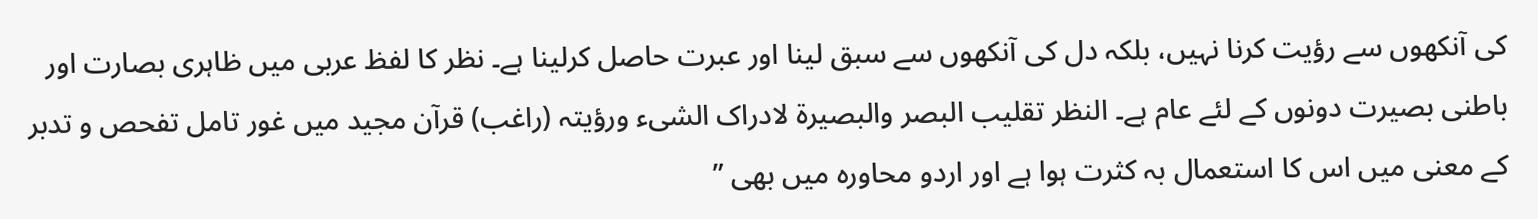کی آنکھوں سے رؤیت کرنا نہیں، بلکہ دل کی آنکھوں سے سبق لینا اور عبرت حاصل کرلینا ہے۔ نظر کا لفظ عربی میں ظاہری بصارت اور باطنی بصیرت دونوں کے لئے عام ہے۔ النظر تقلیب البصر والبصیرۃ لادراک الشیء ورؤیتہ (راغب) قرآن مجید میں غور تامل تفحص و تدبر کے معنی میں اس کا استعمال بہ کثرت ہوا ہے اور اردو محاورہ میں بھی ”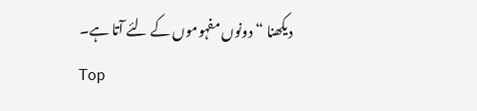دیکھنا “ دونوں مفہوموں کے لئے آتا ہے۔
Top